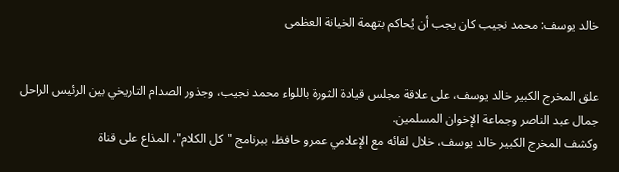خالد يوسف: محمد نجيب كان يجب أن يُحاكم بتهمة الخيانة العظمى


علق المخرج الكبير خالد يوسف، على علاقة مجلس قيادة الثورة باللواء محمد نجيب، وجذور الصدام التاريخي بين الرئيس الراحل جمال عبد الناصر وجماعة الإخوان المسلمين.
وكشف المخرج الكبير خالد يوسف، خلال لقائه مع الإعلامي عمرو حافظ، ببرنامج "كل الكلام"، المذاع على قناة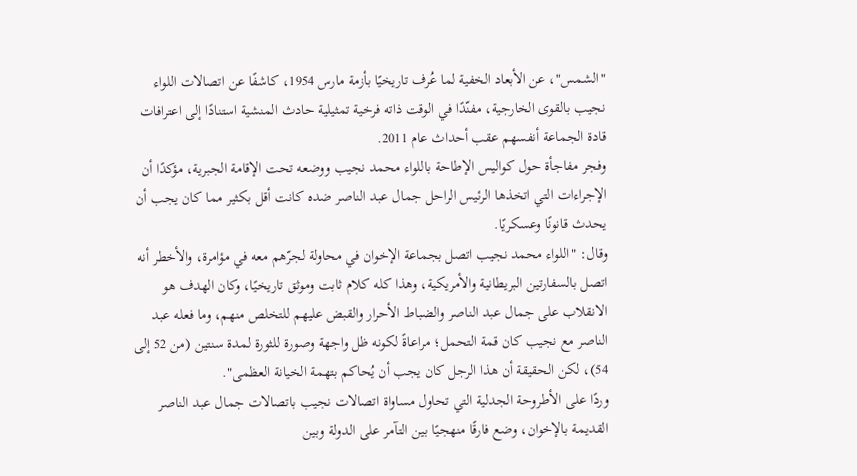"الشمس"، عن الأبعاد الخفية لما عُرف تاريخيًا بأزمة مارس 1954، كاشفًا عن اتصالات اللواء نجيب بالقوى الخارجية، مفنّدًا في الوقت ذاته فرخية تمثيلية حادث المنشية استنادًا إلى اعترافات قادة الجماعة أنفسهم عقب أحداث عام 2011.
وفجر مفاجأة حول كواليس الإطاحة باللواء محمد نجيب ووضعه تحت الإقامة الجبرية، مؤكدًا أن الإجراءات التي اتخذها الرئيس الراحل جمال عبد الناصر ضده كانت أقل بكثير مما كان يجب أن يحدث قانونًا وعسكريًا.
وقال: "اللواء محمد نجيب اتصل بجماعة الإخوان في محاولة لجرّهم معه في مؤامرة، والأخطر أنه اتصل بالسفارتين البريطانية والأمريكية، وهذا كله كلام ثابت وموثق تاريخيًا، وكان الهدف هو الانقلاب على جمال عبد الناصر والضباط الأحرار والقبض عليهم للتخلص منهم، وما فعله عبد الناصر مع نجيب كان قمة التحمل؛ مراعاةً لكونه ظل واجهة وصورة للثورة لمدة سنتين (من 52 إلى 54)، لكن الحقيقة أن هذا الرجل كان يجب أن يُحاكم بتهمة الخيانة العظمى".
وردًا على الأطروحة الجدلية التي تحاول مساواة اتصالات نجيب باتصالات جمال عبد الناصر القديمة بالإخوان، وضع فارقًا منهجيًا بين التآمر على الدولة وبين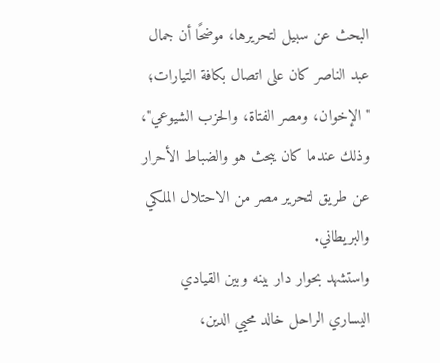البحث عن سبيل لتحريرها، موضحًا أن جمال عبد الناصر كان على اتصال بكافة التيارات؛ "الإخوان، ومصر الفتاة، والحزب الشيوعي"، وذلك عندما كان يبحث هو والضباط الأحرار عن طريق لتحرير مصر من الاحتلال الملكي والبريطاني.
واستشهد بحوار دار بينه وبين القيادي اليساري الراحل خالد محيي الدين،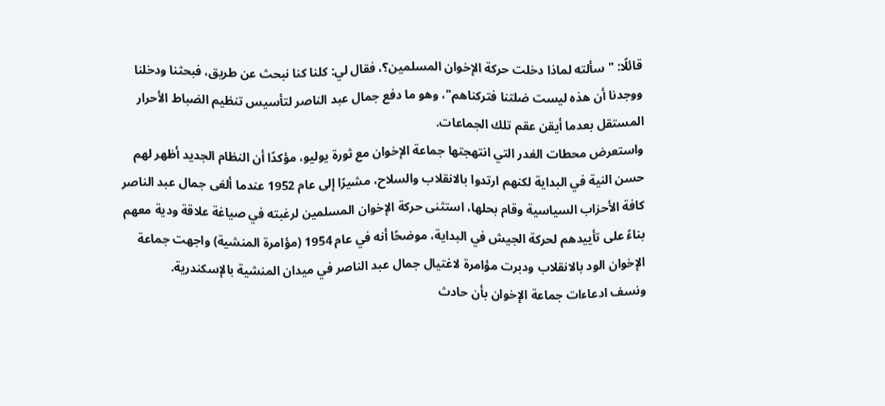قائلًا: "سألته لماذا دخلت حركة الإخوان المسلمين؟، فقال لي: كلنا كنا نبحث عن طريق، فبحثنا ودخلنا ووجدنا أن هذه ليست ضلتنا فتركناهم"، وهو ما دفع جمال عبد الناصر لتأسيس تنظيم الضباط الأحرار المستقل بعدما أيقن عقم تلك الجماعات.
واستعرض محطات الغدر التي انتهجتها جماعة الإخوان مع ثورة يوليو، مؤكدًا أن النظام الجديد أظهر لهم حسن النية في البداية لكنهم ارتدوا بالانقلاب والسلاح، مشيرًا إلى عام 1952 عندما ألغى جمال عبد الناصر كافة الأحزاب السياسية وقام بحلها، استثنى حركة الإخوان المسلمين لرغبته في صياغة علاقة ودية معهم بناءً على تأييدهم لحركة الجيش في البداية، موضحًا أنه في عام 1954 (مؤامرة المنشية) واجهت جماعة الإخوان الود بالانقلاب ودبرت مؤامرة لاغتيال جمال عبد الناصر في ميدان المنشية بالإسكندرية.
ونسف ادعاءات جماعة الإخوان بأن حادث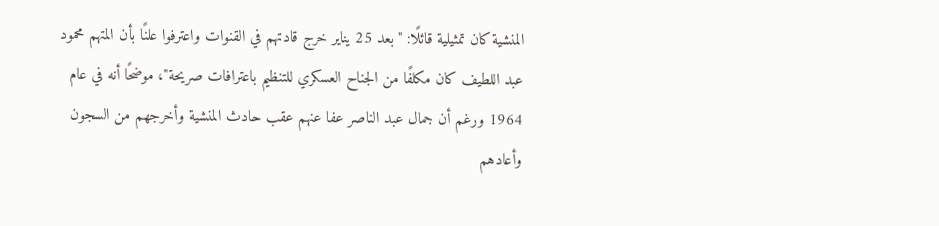المنشية كان تمثيلية قائلًا: "بعد 25 يناير خرج قادتهم في القنوات واعترفوا علنًا بأن المتهم محمود عبد اللطيف كان مكلفًا من الجناح العسكري للتنظيم باعترافات صريحة"، موضحًا أنه في عام 1964 ورغم أن جمال عبد الناصر عفا عنهم عقب حادث المنشية وأخرجهم من السجون وأعادهم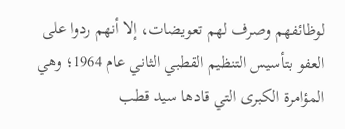لوظائفهم وصرف لهم تعويضات، إلا أنهم ردوا على العفو بتأسيس التنظيم القطبي الثاني عام 1964؛ وهي المؤامرة الكبرى التي قادها سيد قطب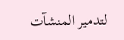لتدمير المنشآت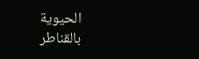الحيوية بالقناطر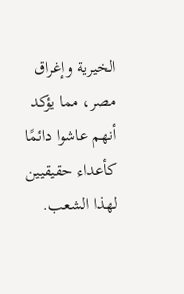الخيرية وإغراق مصر، مما يؤكد أنهم عاشوا دائمًا كأعداء حقيقيين لهذا الشعب.